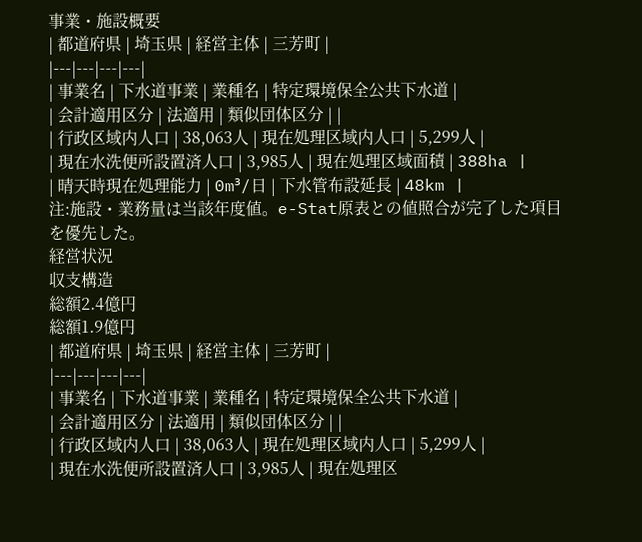事業・施設概要
| 都道府県 | 埼玉県 | 経営主体 | 三芳町 |
|---|---|---|---|
| 事業名 | 下水道事業 | 業種名 | 特定環境保全公共下水道 |
| 会計適用区分 | 法適用 | 類似団体区分 | |
| 行政区域内人口 | 38,063人 | 現在処理区域内人口 | 5,299人 |
| 現在水洗便所設置済人口 | 3,985人 | 現在処理区域面積 | 388ha |
| 晴天時現在処理能力 | 0m³/日 | 下水管布設延長 | 48km |
注:施設・業務量は当該年度値。e-Stat原表との値照合が完了した項目を優先した。
経営状況
収支構造
総額2.4億円
総額1.9億円
| 都道府県 | 埼玉県 | 経営主体 | 三芳町 |
|---|---|---|---|
| 事業名 | 下水道事業 | 業種名 | 特定環境保全公共下水道 |
| 会計適用区分 | 法適用 | 類似団体区分 | |
| 行政区域内人口 | 38,063人 | 現在処理区域内人口 | 5,299人 |
| 現在水洗便所設置済人口 | 3,985人 | 現在処理区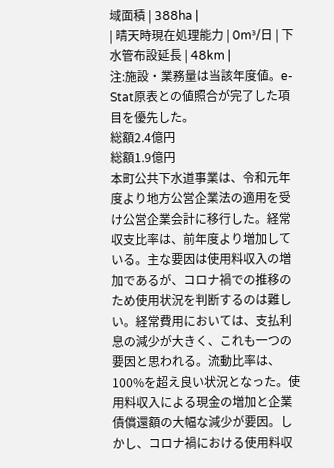域面積 | 388ha |
| 晴天時現在処理能力 | 0m³/日 | 下水管布設延長 | 48km |
注:施設・業務量は当該年度値。e-Stat原表との値照合が完了した項目を優先した。
総額2.4億円
総額1.9億円
本町公共下水道事業は、令和元年度より地方公営企業法の適用を受け公営企業会計に移行した。経常収支比率は、前年度より増加している。主な要因は使用料収入の増加であるが、コロナ禍での推移のため使用状況を判断するのは難しい。経常費用においては、支払利息の減少が大きく、これも一つの要因と思われる。流動比率は、100%を超え良い状況となった。使用料収入による現金の増加と企業債償還額の大幅な減少が要因。しかし、コロナ禍における使用料収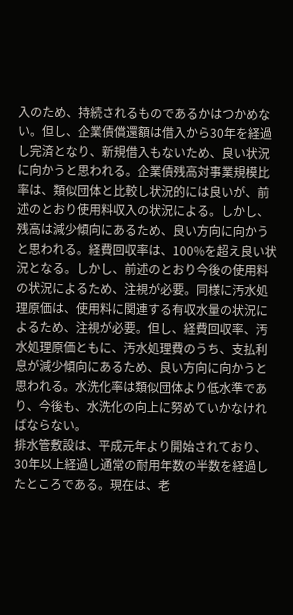入のため、持続されるものであるかはつかめない。但し、企業債償還額は借入から30年を経過し完済となり、新規借入もないため、良い状況に向かうと思われる。企業債残高対事業規模比率は、類似団体と比較し状況的には良いが、前述のとおり使用料収入の状況による。しかし、残高は減少傾向にあるため、良い方向に向かうと思われる。経費回収率は、100%を超え良い状況となる。しかし、前述のとおり今後の使用料の状況によるため、注視が必要。同様に汚水処理原価は、使用料に関連する有収水量の状況によるため、注視が必要。但し、経費回収率、汚水処理原価ともに、汚水処理費のうち、支払利息が減少傾向にあるため、良い方向に向かうと思われる。水洗化率は類似団体より低水準であり、今後も、水洗化の向上に努めていかなければならない。
排水管敷設は、平成元年より開始されており、30年以上経過し通常の耐用年数の半数を経過したところである。現在は、老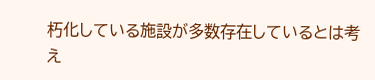朽化している施設が多数存在しているとは考え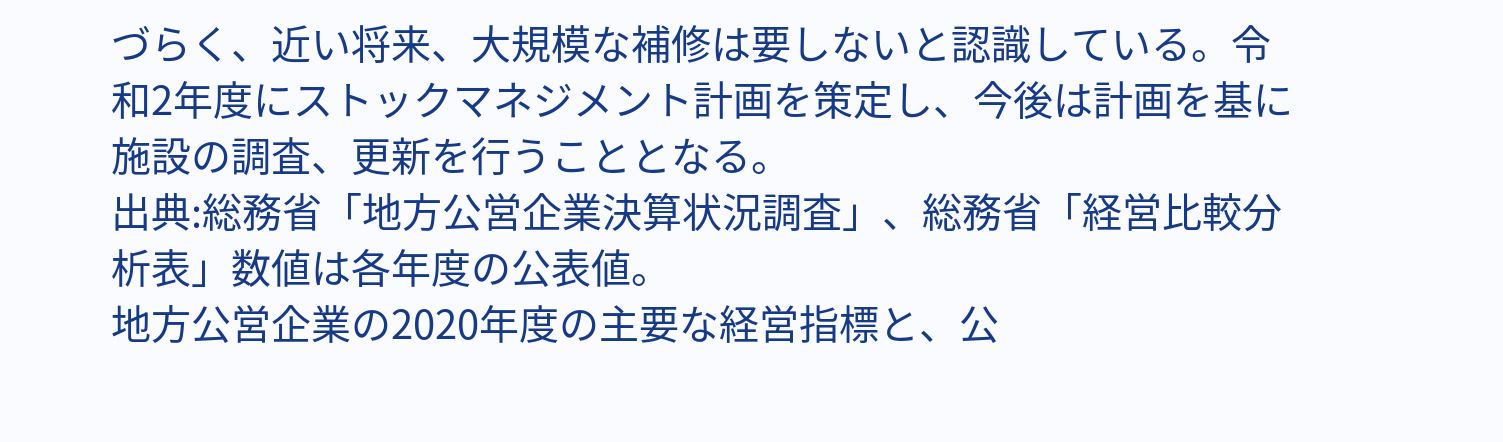づらく、近い将来、大規模な補修は要しないと認識している。令和2年度にストックマネジメント計画を策定し、今後は計画を基に施設の調査、更新を行うこととなる。
出典:総務省「地方公営企業決算状況調査」、総務省「経営比較分析表」数値は各年度の公表値。
地方公営企業の2020年度の主要な経営指標と、公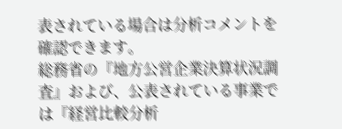表されている場合は分析コメントを確認できます。
総務省の『地方公営企業決算状況調査』および、公表されている事業では『経営比較分析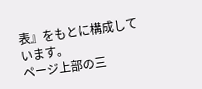表』をもとに構成しています。
ページ上部の三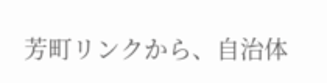芳町リンクから、自治体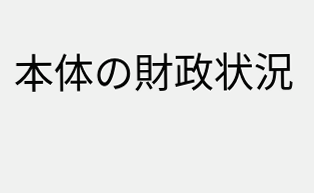本体の財政状況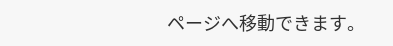ページへ移動できます。